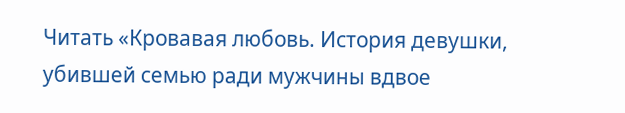Читать «Кровавая любовь. История девушки, убившей семью ради мужчины вдвое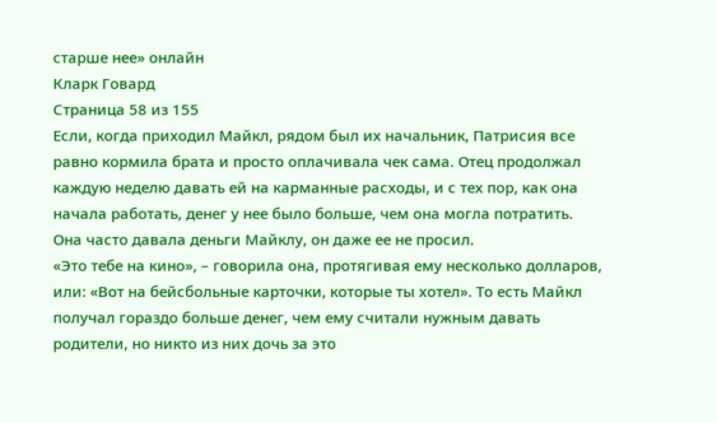старше нее» онлайн
Кларк Говард
Страница 58 из 155
Если, когда приходил Майкл, рядом был их начальник, Патрисия все равно кормила брата и просто оплачивала чек сама. Отец продолжал каждую неделю давать ей на карманные расходы, и с тех пор, как она начала работать, денег у нее было больше, чем она могла потратить. Она часто давала деньги Майклу, он даже ее не просил.
«Это тебе на кино», – говорила она, протягивая ему несколько долларов, или: «Вот на бейсбольные карточки, которые ты хотел». То есть Майкл получал гораздо больше денег, чем ему считали нужным давать родители, но никто из них дочь за это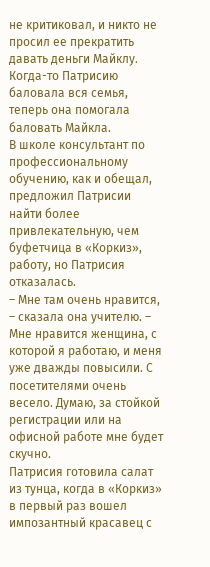не критиковал, и никто не просил ее прекратить давать деньги Майклу. Когда-то Патрисию баловала вся семья, теперь она помогала баловать Майкла.
В школе консультант по профессиональному обучению, как и обещал, предложил Патрисии найти более привлекательную, чем буфетчица в «Коркиз», работу, но Патрисия отказалась.
– Мне там очень нравится, – сказала она учителю. – Мне нравится женщина, с которой я работаю, и меня уже дважды повысили. С посетителями очень весело. Думаю, за стойкой регистрации или на офисной работе мне будет скучно.
Патрисия готовила салат из тунца, когда в «Коркиз» в первый раз вошел импозантный красавец с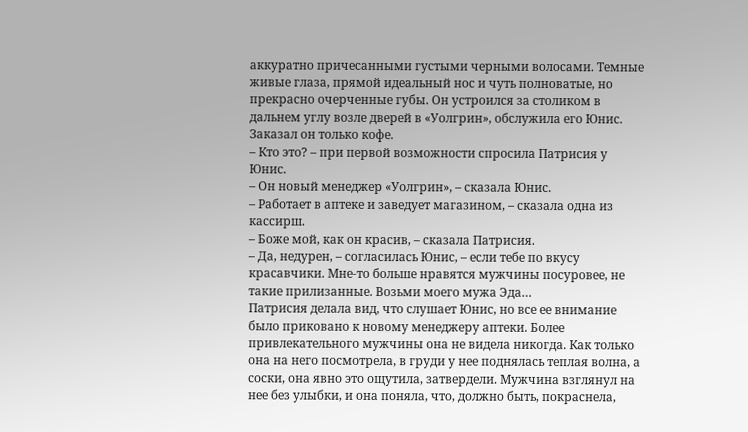аккуратно причесанными густыми черными волосами. Темные живые глаза, прямой идеальный нос и чуть полноватые, но прекрасно очерченные губы. Он устроился за столиком в дальнем углу возле дверей в «Уолгрин», обслужила его Юнис. Заказал он только кофе.
– Кто это? – при первой возможности спросила Патрисия у Юнис.
– Он новый менеджер «Уолгрин», – сказала Юнис.
– Работает в аптеке и заведует магазином, – сказала одна из кассирш.
– Боже мой, как он красив, – сказала Патрисия.
– Да, недурен, – согласилась Юнис, – если тебе по вкусу красавчики. Мне-то больше нравятся мужчины посуровее, не такие прилизанные. Возьми моего мужа Эда…
Патрисия делала вид, что слушает Юнис, но все ее внимание было приковано к новому менеджеру аптеки. Более привлекательного мужчины она не видела никогда. Как только она на него посмотрела, в груди у нее поднялась теплая волна, а соски, она явно это ощутила, затвердели. Мужчина взглянул на нее без улыбки, и она поняла, что, должно быть, покраснела,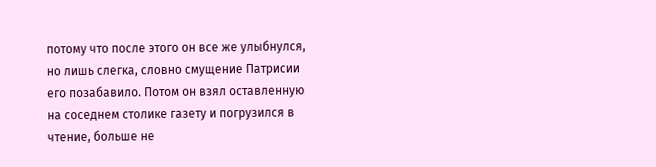потому что после этого он все же улыбнулся, но лишь слегка, словно смущение Патрисии его позабавило. Потом он взял оставленную на соседнем столике газету и погрузился в чтение, больше не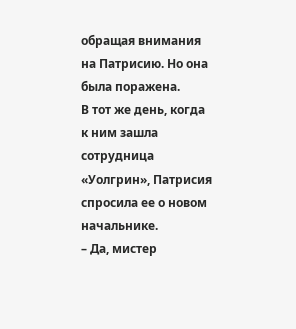обращая внимания на Патрисию. Но она была поражена.
В тот же день, когда к ним зашла сотрудница «Уолгрин», Патрисия спросила ее о новом начальнике.
– Да, мистер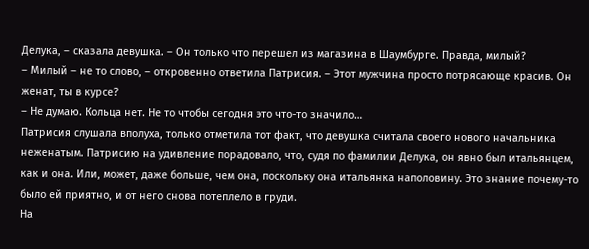Делука, – сказала девушка. – Он только что перешел из магазина в Шаумбурге. Правда, милый?
– Милый – не то слово, – откровенно ответила Патрисия. – Этот мужчина просто потрясающе красив. Он женат, ты в курсе?
– Не думаю. Кольца нет. Не то чтобы сегодня это что-то значило…
Патрисия слушала вполуха, только отметила тот факт, что девушка считала своего нового начальника неженатым. Патрисию на удивление порадовало, что, судя по фамилии Делука, он явно был итальянцем, как и она. Или, может, даже больше, чем она, поскольку она итальянка наполовину. Это знание почему-то было ей приятно, и от него снова потеплело в груди.
На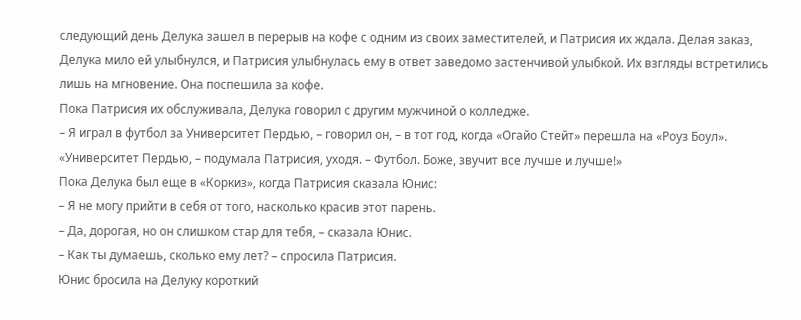следующий день Делука зашел в перерыв на кофе с одним из своих заместителей, и Патрисия их ждала. Делая заказ, Делука мило ей улыбнулся, и Патрисия улыбнулась ему в ответ заведомо застенчивой улыбкой. Их взгляды встретились лишь на мгновение. Она поспешила за кофе.
Пока Патрисия их обслуживала, Делука говорил с другим мужчиной о колледже.
– Я играл в футбол за Университет Пердью, – говорил он, – в тот год, когда «Огайо Стейт» перешла на «Роуз Боул».
«Университет Пердью, – подумала Патрисия, уходя. – Футбол. Боже, звучит все лучше и лучше!»
Пока Делука был еще в «Коркиз», когда Патрисия сказала Юнис:
– Я не могу прийти в себя от того, насколько красив этот парень.
– Да, дорогая, но он слишком стар для тебя, – сказала Юнис.
– Как ты думаешь, сколько ему лет? – спросила Патрисия.
Юнис бросила на Делуку короткий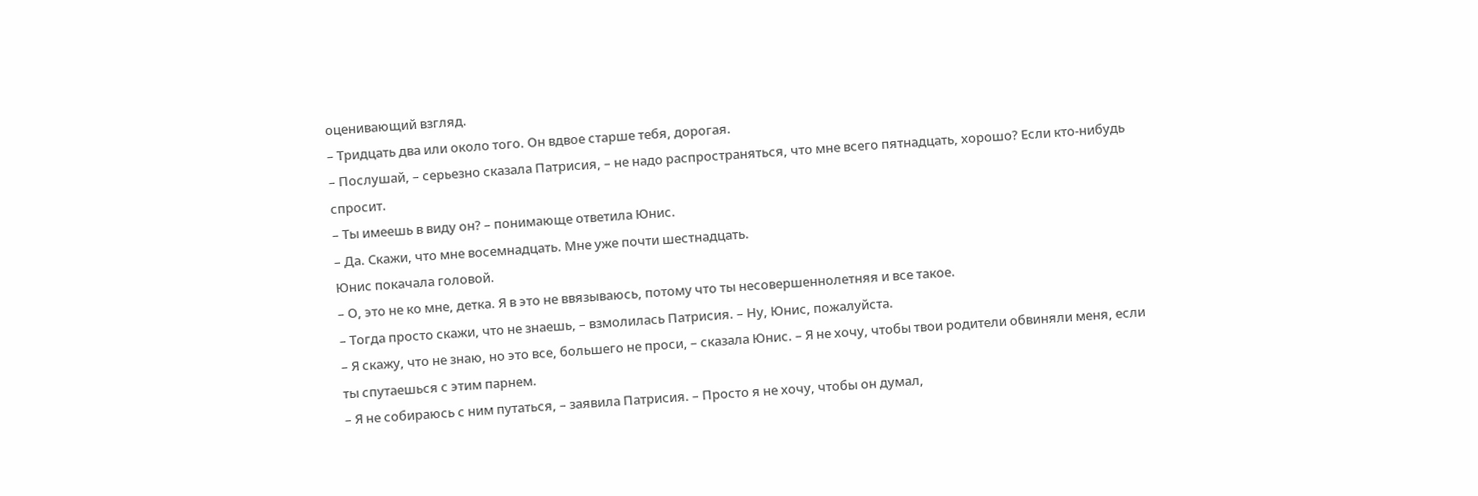оценивающий взгляд.
– Тридцать два или около того. Он вдвое старше тебя, дорогая.
– Послушай, – серьезно сказала Патрисия, – не надо распространяться, что мне всего пятнадцать, хорошо? Если кто-нибудь спросит.
– Ты имеешь в виду он? – понимающе ответила Юнис.
– Да. Скажи, что мне восемнадцать. Мне уже почти шестнадцать.
Юнис покачала головой.
– О, это не ко мне, детка. Я в это не ввязываюсь, потому что ты несовершеннолетняя и все такое.
– Тогда просто скажи, что не знаешь, – взмолилась Патрисия. – Ну, Юнис, пожалуйста.
– Я скажу, что не знаю, но это все, большего не проси, – сказала Юнис. – Я не хочу, чтобы твои родители обвиняли меня, если ты спутаешься с этим парнем.
– Я не собираюсь с ним путаться, – заявила Патрисия. – Просто я не хочу, чтобы он думал,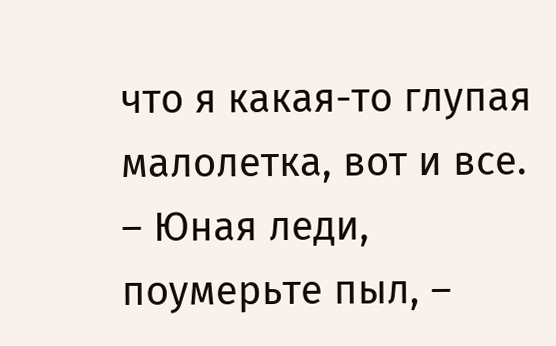что я какая-то глупая малолетка, вот и все.
– Юная леди, поумерьте пыл, –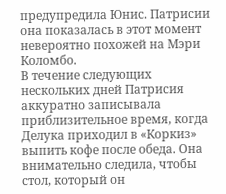предупредила Юнис. Патрисии она показалась в этот момент невероятно похожей на Мэри Коломбо.
В течение следующих нескольких дней Патрисия аккуратно записывала приблизительное время, когда Делука приходил в «Коркиз» выпить кофе после обеда. Она внимательно следила, чтобы стол, который он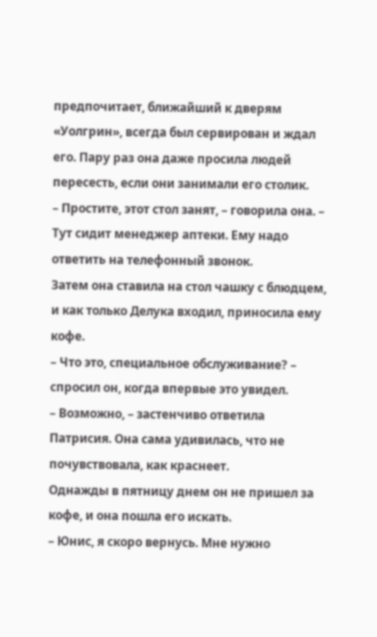предпочитает, ближайший к дверям «Уолгрин», всегда был сервирован и ждал его. Пару раз она даже просила людей пересесть, если они занимали его столик.
– Простите, этот стол занят, – говорила она. – Тут сидит менеджер аптеки. Ему надо ответить на телефонный звонок.
Затем она ставила на стол чашку с блюдцем, и как только Делука входил, приносила ему кофе.
– Что это, специальное обслуживание? – спросил он, когда впервые это увидел.
– Возможно, – застенчиво ответила Патрисия. Она сама удивилась, что не почувствовала, как краснеет.
Однажды в пятницу днем он не пришел за кофе, и она пошла его искать.
– Юнис, я скоро вернусь. Мне нужно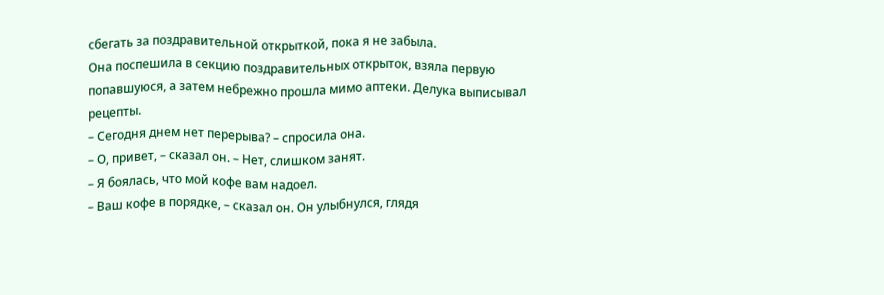сбегать за поздравительной открыткой, пока я не забыла.
Она поспешила в секцию поздравительных открыток, взяла первую попавшуюся, а затем небрежно прошла мимо аптеки. Делука выписывал рецепты.
– Сегодня днем нет перерыва? – спросила она.
– О, привет, – сказал он. – Нет, слишком занят.
– Я боялась, что мой кофе вам надоел.
– Ваш кофе в порядке, – сказал он. Он улыбнулся, глядя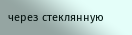через стеклянную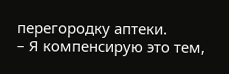перегородку аптеки.
– Я компенсирую это тем,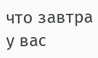что завтра у вас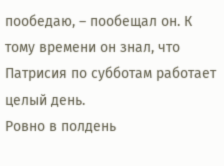пообедаю, – пообещал он. К тому времени он знал, что Патрисия по субботам работает целый день.
Ровно в полдень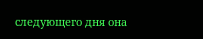следующего дня она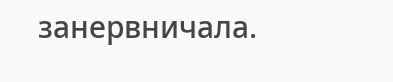занервничала.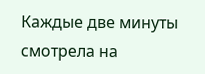Каждые две минуты смотрела на